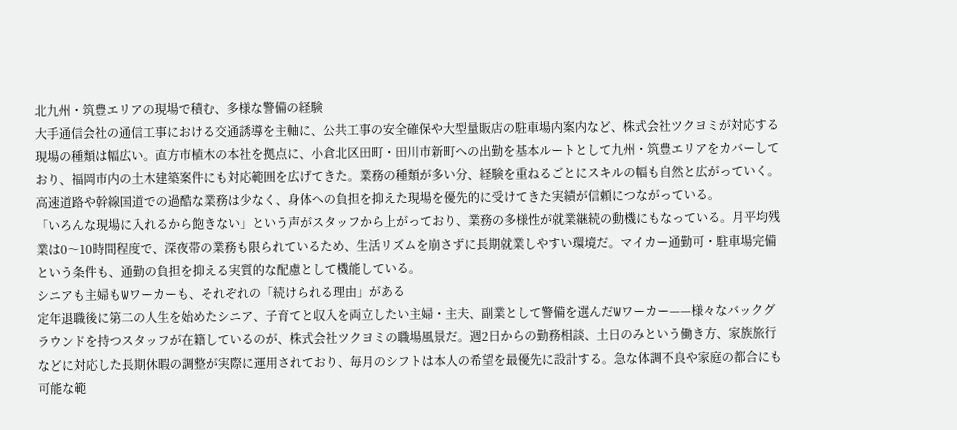北九州・筑豊エリアの現場で積む、多様な警備の経験
大手通信会社の通信工事における交通誘導を主軸に、公共工事の安全確保や大型量販店の駐車場内案内など、株式会社ツクヨミが対応する現場の種類は幅広い。直方市植木の本社を拠点に、小倉北区田町・田川市新町への出勤を基本ルートとして九州・筑豊エリアをカバーしており、福岡市内の土木建築案件にも対応範囲を広げてきた。業務の種類が多い分、経験を重ねるごとにスキルの幅も自然と広がっていく。高速道路や幹線国道での過酷な業務は少なく、身体への負担を抑えた現場を優先的に受けてきた実績が信頼につながっている。
「いろんな現場に入れるから飽きない」という声がスタッフから上がっており、業務の多様性が就業継続の動機にもなっている。月平均残業は0〜10時間程度で、深夜帯の業務も限られているため、生活リズムを崩さずに長期就業しやすい環境だ。マイカー通勤可・駐車場完備という条件も、通勤の負担を抑える実質的な配慮として機能している。
シニアも主婦もWワーカーも、それぞれの「続けられる理由」がある
定年退職後に第二の人生を始めたシニア、子育てと収入を両立したい主婦・主夫、副業として警備を選んだWワーカー——様々なバックグラウンドを持つスタッフが在籍しているのが、株式会社ツクヨミの職場風景だ。週2日からの勤務相談、土日のみという働き方、家族旅行などに対応した長期休暇の調整が実際に運用されており、毎月のシフトは本人の希望を最優先に設計する。急な体調不良や家庭の都合にも可能な範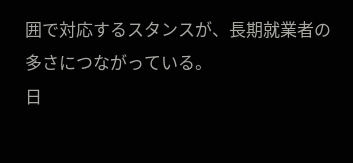囲で対応するスタンスが、長期就業者の多さにつながっている。
日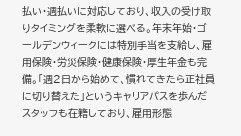払い・週払いに対応しており、収入の受け取りタイミングを柔軟に選べる。年末年始・ゴールデンウィークには特別手当を支給し、雇用保険・労災保険・健康保険・厚生年金も完備。「週2日から始めて、慣れてきたら正社員に切り替えた」というキャリアパスを歩んだスタッフも在籍しており、雇用形態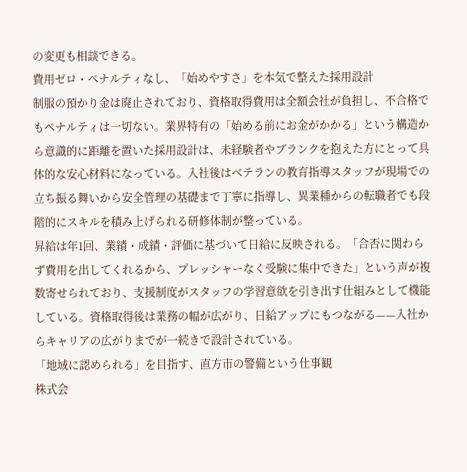の変更も相談できる。
費用ゼロ・ペナルティなし、「始めやすさ」を本気で整えた採用設計
制服の預かり金は廃止されており、資格取得費用は全額会社が負担し、不合格でもペナルティは一切ない。業界特有の「始める前にお金がかかる」という構造から意識的に距離を置いた採用設計は、未経験者やブランクを抱えた方にとって具体的な安心材料になっている。入社後はベテランの教育指導スタッフが現場での立ち振る舞いから安全管理の基礎まで丁寧に指導し、異業種からの転職者でも段階的にスキルを積み上げられる研修体制が整っている。
昇給は年1回、業績・成績・評価に基づいて日給に反映される。「合否に関わらず費用を出してくれるから、プレッシャーなく受験に集中できた」という声が複数寄せられており、支援制度がスタッフの学習意欲を引き出す仕組みとして機能している。資格取得後は業務の幅が広がり、日給アップにもつながる——入社からキャリアの広がりまでが一続きで設計されている。
「地域に認められる」を目指す、直方市の警備という仕事観
株式会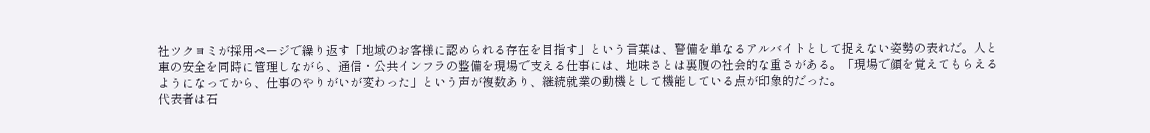社ツクヨミが採用ページで繰り返す「地域のお客様に認められる存在を目指す」という言葉は、警備を単なるアルバイトとして捉えない姿勢の表れだ。人と車の安全を同時に管理しながら、通信・公共インフラの整備を現場で支える仕事には、地味さとは裏腹の社会的な重さがある。「現場で顔を覚えてもらえるようになってから、仕事のやりがいが変わった」という声が複数あり、継続就業の動機として機能している点が印象的だった。
代表者は石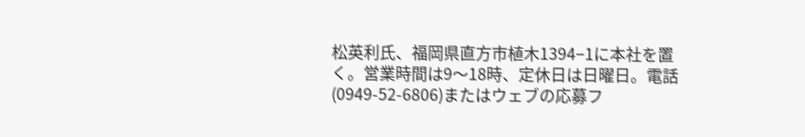松英利氏、福岡県直方市植木1394−1に本社を置く。営業時間は9〜18時、定休日は日曜日。電話(0949-52-6806)またはウェブの応募フ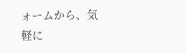ォームから、気軽に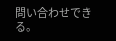問い合わせできる。